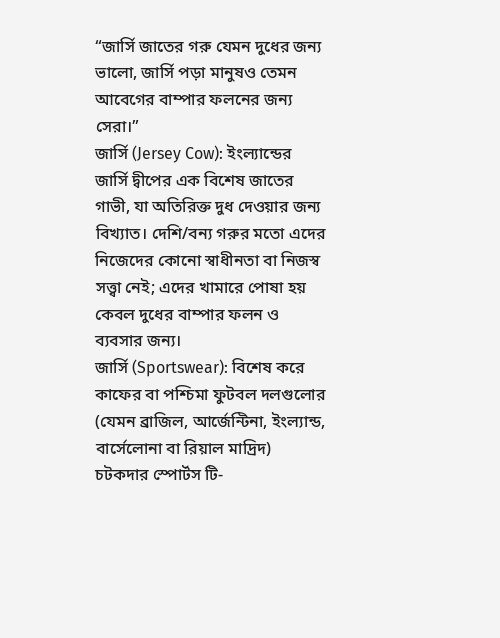“জার্সি জাতের গরু যেমন দুধের জন্য ভালো, জার্সি পড়া মানুষও তেমন আবেগের বাম্পার ফলনের জন্য সেরা।”
জার্সি (Jersey Cow): ইংল্যান্ডের জার্সি দ্বীপের এক বিশেষ জাতের গাভী, যা অতিরিক্ত দুধ দেওয়ার জন্য বিখ্যাত। দেশি/বন্য গরুর মতো এদের নিজেদের কোনো স্বাধীনতা বা নিজস্ব সত্ত্বা নেই; এদের খামারে পোষা হয় কেবল দুধের বাম্পার ফলন ও ব্যবসার জন্য।
জার্সি (Sportswear): বিশেষ করে কাফের বা পশ্চিমা ফুটবল দলগুলোর (যেমন ব্রাজিল, আর্জেন্টিনা, ইংল্যান্ড, বার্সেলোনা বা রিয়াল মাদ্রিদ) চটকদার স্পোর্টস টি-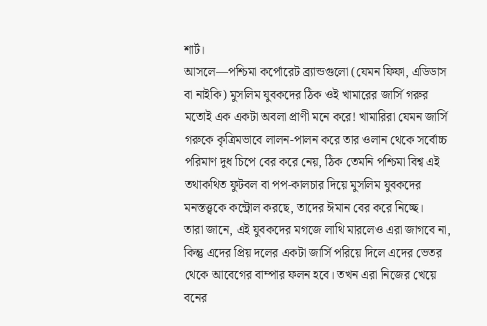শার্ট।
আসলে—পশ্চিমা কর্পোরেট ব্র্যান্ডগুলো (যেমন ফিফা, এডিডাস বা নাইকি) মুসলিম যুবকদের ঠিক ওই খামারের জার্সি গরুর মতোই এক একটা অবলা প্রাণী মনে করে! খামারিরা যেমন জার্সি গরুকে কৃত্রিমভাবে লালন-পালন করে তার ওলান থেকে সর্বোচ্চ পরিমাণ দুধ চিপে বের করে নেয়, ঠিক তেমনি পশ্চিমা বিশ্ব এই তথাকথিত ফুটবল বা পপ-কালচার দিয়ে মুসলিম যুবকদের মনস্তত্ত্বকে কন্ট্রোল করছে, তাদের ঈমান বের করে নিচ্ছে।
তারা জানে, এই যুবকদের মগজে লাথি মারলেও এরা জাগবে না, কিন্তু এদের প্রিয় দলের একটা জার্সি পরিয়ে দিলে এদের ভেতর থেকে আবেগের বাম্পার ফলন হবে। তখন এরা নিজের খেয়ে বনের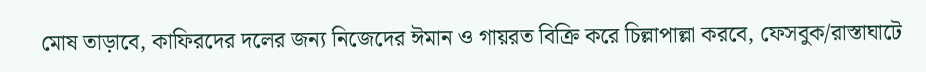মোষ তাড়াবে, কাফিরদের দলের জন্য নিজেদের ঈমান ও গায়রত বিক্রি করে চিল্লাপাল্লা করবে, ফেসবুক/রাস্তাঘাটে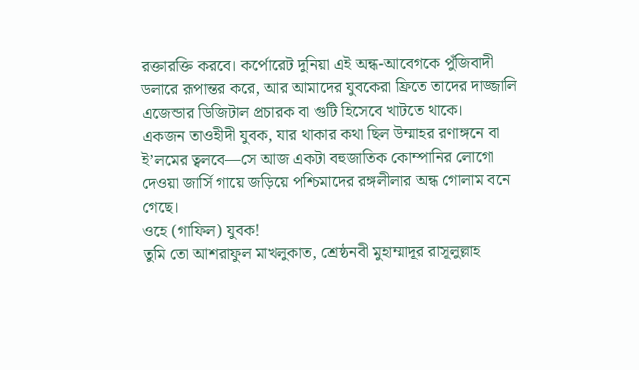রক্তারক্তি করবে। কর্পোরেট দুনিয়া এই অন্ধ-আবেগকে পুঁজিবাদী ডলারে রূপান্তর করে, আর আমাদের যুবকেরা ফ্রিতে তাদের দাজ্জালি এজেন্ডার ডিজিটাল প্রচারক বা গুটি হিসেবে খাটতে থাকে।
একজন তাওহীদী যুবক, যার থাকার কথা ছিল উম্মাহর রণাঙ্গনে বা ই’লমের ত্বলবে—সে আজ একটা বহুজাতিক কোম্পানির লোগো দেওয়া জার্সি গায়ে জড়িয়ে পশ্চিমাদের রঙ্গলীলার অন্ধ গোলাম বনে গেছে।
ওহে (গাফিল) যুবক!
তুমি তো আশরাফুল মাখলুকাত, শ্রেষ্ঠনবী মুহাম্মাদূর রাসূলুল্লাহ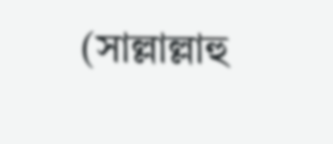(সাল্লাল্লাহু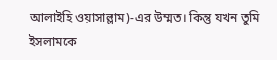আলাইহি ওয়াসাল্লাম)-এর উম্মত। কিন্তু যখন তুমি ইসলামকে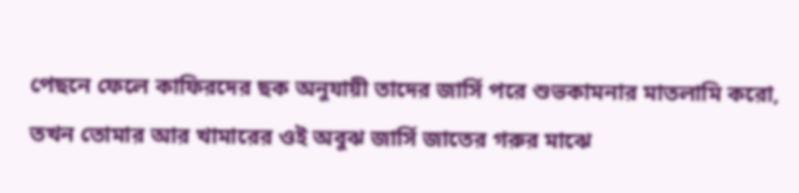পেছনে ফেলে কাফিরদের ছক অনুযায়ী তাদের জার্সি পরে শুভকামনার মাতলামি করো, তখন তোমার আর খামারের ওই অবুঝ জার্সি জাতের গরুর মাঝে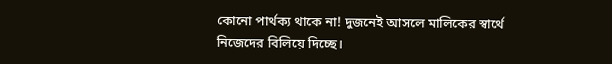কোনো পার্থক্য থাকে না! দুজনেই আসলে মালিকের স্বার্থে নিজেদের বিলিয়ে দিচ্ছে।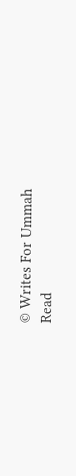© Writes For Ummah
Read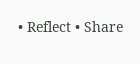• Reflect • Share